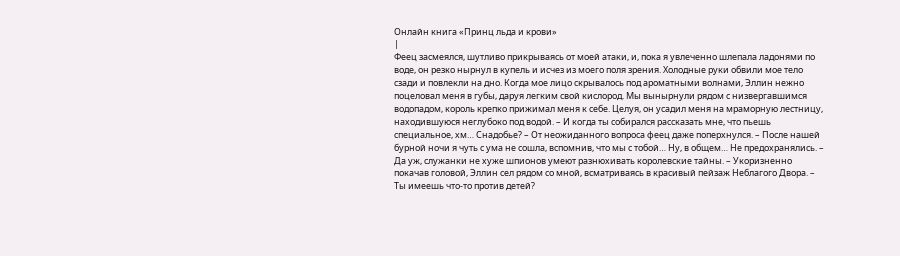Онлайн книга «Принц льда и крови»
|
Феец засмеялся, шутливо прикрываясь от моей атаки, и, пока я увлеченно шлепала ладонями по воде, он резко нырнул в купель и исчез из моего поля зрения. Холодные руки обвили мое тело сзади и повлекли на дно. Когда мое лицо скрывалось под ароматными волнами, Эллин нежно поцеловал меня в губы, даруя легким свой кислород. Мы вынырнули рядом с низвергавшимся водопадом, король крепко прижимал меня к себе. Целуя, он усадил меня на мраморную лестницу, находившуюся неглубоко под водой. – И когда ты собирался рассказать мне, что пьешь специальное, хм… Снадобье? – От неожиданного вопроса феец даже поперхнулся. – После нашей бурной ночи я чуть с ума не сошла, вспомнив, что мы с тобой… Ну, в общем… Не предохранялись. – Да уж, служанки не хуже шпионов умеют разнюхивать королевские тайны. – Укоризненно покачав головой, Эллин сел рядом со мной, всматриваясь в красивый пейзаж Неблагого Двора. – Ты имеешь что-то против детей?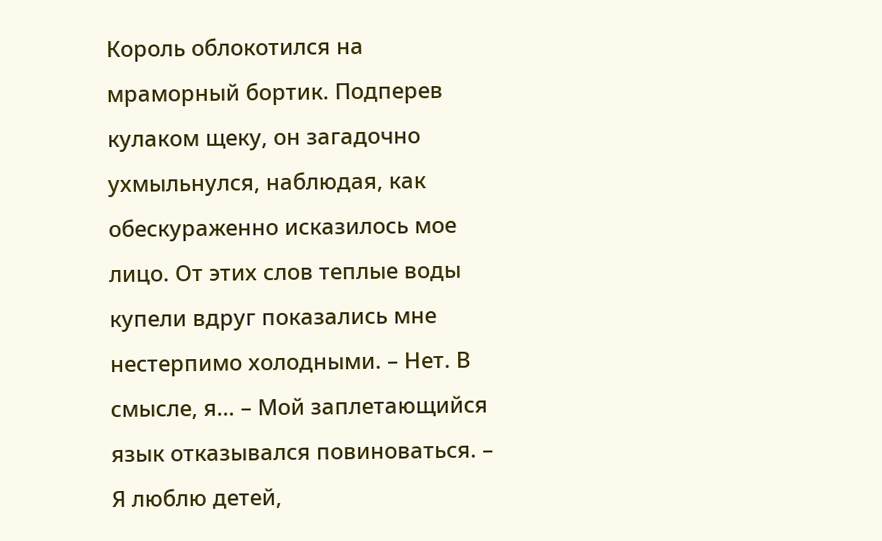Король облокотился на мраморный бортик. Подперев кулаком щеку, он загадочно ухмыльнулся, наблюдая, как обескураженно исказилось мое лицо. От этих слов теплые воды купели вдруг показались мне нестерпимо холодными. – Нет. В смысле, я… – Мой заплетающийся язык отказывался повиноваться. – Я люблю детей,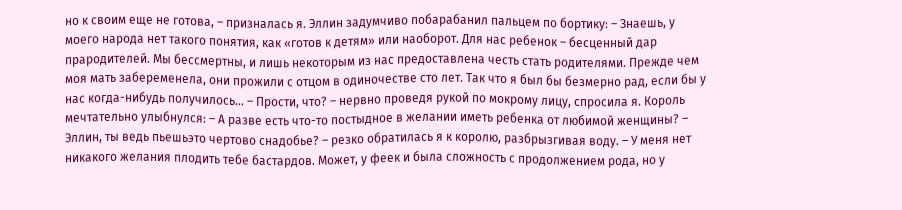но к своим еще не готова, – призналась я. Эллин задумчиво побарабанил пальцем по бортику: – Знаешь, у моего народа нет такого понятия, как «готов к детям» или наоборот. Для нас ребенок – бесценный дар прародителей. Мы бессмертны, и лишь некоторым из нас предоставлена честь стать родителями. Прежде чем моя мать забеременела, они прожили с отцом в одиночестве сто лет. Так что я был бы безмерно рад, если бы у нас когда-нибудь получилось… – Прости, что? – нервно проведя рукой по мокрому лицу, спросила я. Король мечтательно улыбнулся: – А разве есть что-то постыдное в желании иметь ребенка от любимой женщины? – Эллин, ты ведь пьешьэто чертово снадобье? – резко обратилась я к королю, разбрызгивая воду. – У меня нет никакого желания плодить тебе бастардов. Может, у феек и была сложность с продолжением рода, но у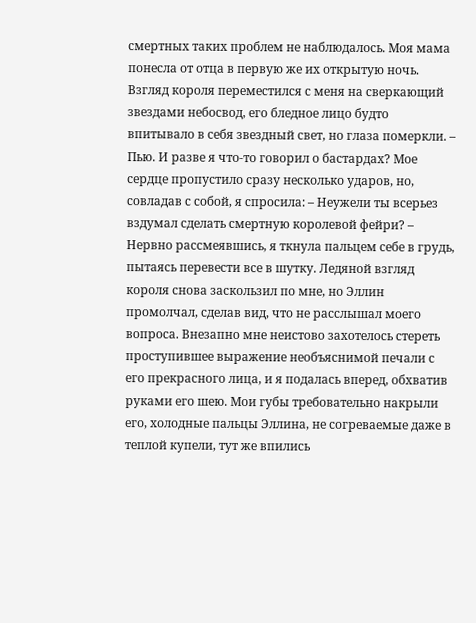смертных таких проблем не наблюдалось. Моя мама понесла от отца в первую же их открытую ночь. Взгляд короля переместился с меня на сверкающий звездами небосвод, его бледное лицо будто впитывало в себя звездный свет, но глаза померкли. – Пью. И разве я что-то говорил о бастардах? Мое сердце пропустило сразу несколько ударов, но, совладав с собой, я спросила: – Неужели ты всерьез вздумал сделать смертную королевой фейри? – Нервно рассмеявшись, я ткнула пальцем себе в грудь, пытаясь перевести все в шутку. Ледяной взгляд короля снова заскользил по мне, но Эллин промолчал, сделав вид, что не расслышал моего вопроса. Внезапно мне неистово захотелось стереть проступившее выражение необъяснимой печали с его прекрасного лица, и я подалась вперед, обхватив руками его шею. Мои губы требовательно накрыли его, холодные пальцы Эллина, не согреваемые даже в теплой купели, тут же впились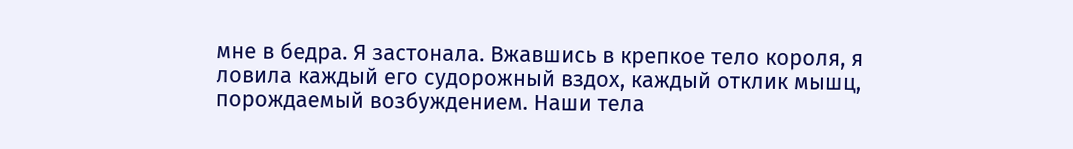мне в бедра. Я застонала. Вжавшись в крепкое тело короля, я ловила каждый его судорожный вздох, каждый отклик мышц, порождаемый возбуждением. Наши тела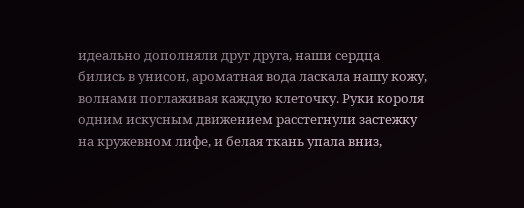идеально дополняли друг друга, наши сердца бились в унисон, ароматная вода ласкала нашу кожу, волнами поглаживая каждую клеточку. Руки короля одним искусным движением расстегнули застежку на кружевном лифе, и белая ткань упала вниз,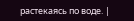растекаясь по воде. |